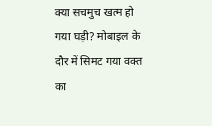क्या सचमुच खत्म हो गया घड़ी? मोबाइल के दौर में सिमट गया वक्त का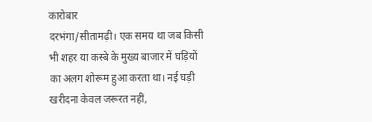कारोबार
दरभंगा/सीतामढ़ी। एक समय था जब किसी भी शहर या कस्बे के मुख्य बाजार में घड़ियों का अलग शोरूम हुआ करता था। नई घड़ी खरीदना केवल जरूरत नहीं,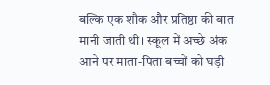बल्कि एक शौक और प्रतिष्ठा की बात मानी जाती थी। स्कूल में अच्छे अंक आने पर माता-पिता बच्चों को घड़ी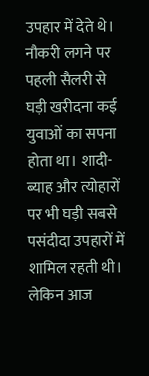उपहार में देते थे। नौकरी लगने पर पहली सैलरी से घड़ी खरीदना कई युवाओं का सपना होता था। शादी-ब्याह और त्योहारों पर भी घड़ी सबसे पसंदीदा उपहारों में शामिल रहती थी। लेकिन आज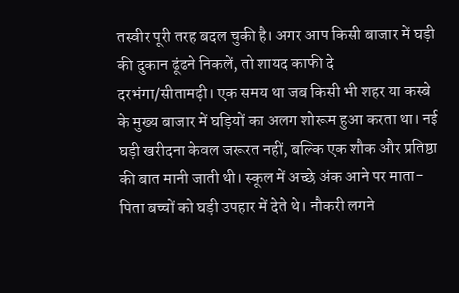तस्वीर पूरी तरह बदल चुकी है। अगर आप किसी बाजार में घड़ी की दुकान ढूंढने निकलें, तो शायद काफी दे
दरभंगा/सीतामढ़ी। एक समय था जब किसी भी शहर या कस्बे के मुख्य बाजार में घड़ियों का अलग शोरूम हुआ करता था। नई घड़ी खरीदना केवल जरूरत नहीं, बल्कि एक शौक और प्रतिष्ठा की बात मानी जाती थी। स्कूल में अच्छे अंक आने पर माता-पिता बच्चों को घड़ी उपहार में देते थे। नौकरी लगने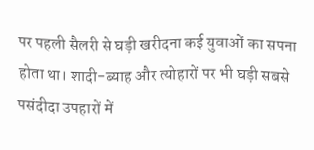पर पहली सैलरी से घड़ी खरीदना कई युवाओं का सपना होता था। शादी-ब्याह और त्योहारों पर भी घड़ी सबसे पसंदीदा उपहारों में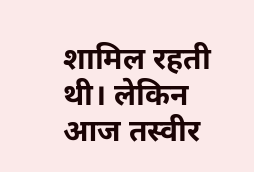शामिल रहती थी। लेकिन आज तस्वीर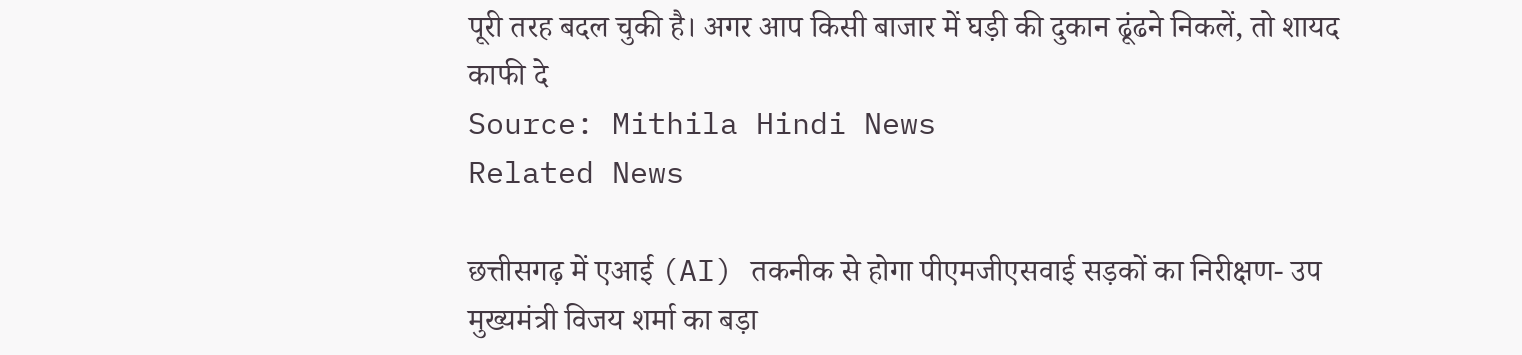पूरी तरह बदल चुकी है। अगर आप किसी बाजार में घड़ी की दुकान ढूंढने निकलें, तो शायद काफी दे
Source: Mithila Hindi News
Related News

छत्तीसगढ़ में एआई (AI) तकनीक से होगा पीएमजीएसवाई सड़कों का निरीक्षण- उप मुख्यमंत्री विजय शर्मा का बड़ा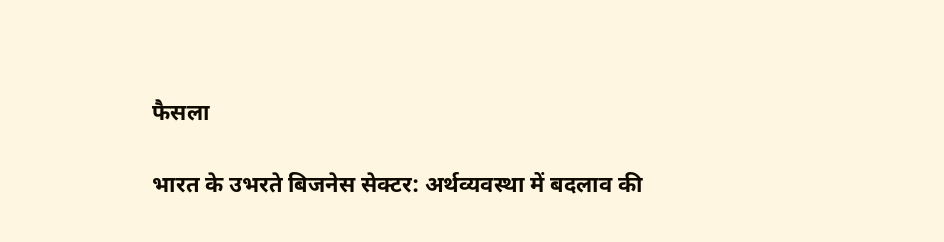फैसला

भारत के उभरते बिजनेस सेक्टर: अर्थव्यवस्था में बदलाव की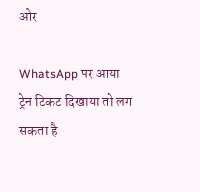ओर

WhatsApp पर आया ट्रेन टिकट दिखाया तो लग सकता है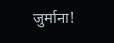जुर्माना!